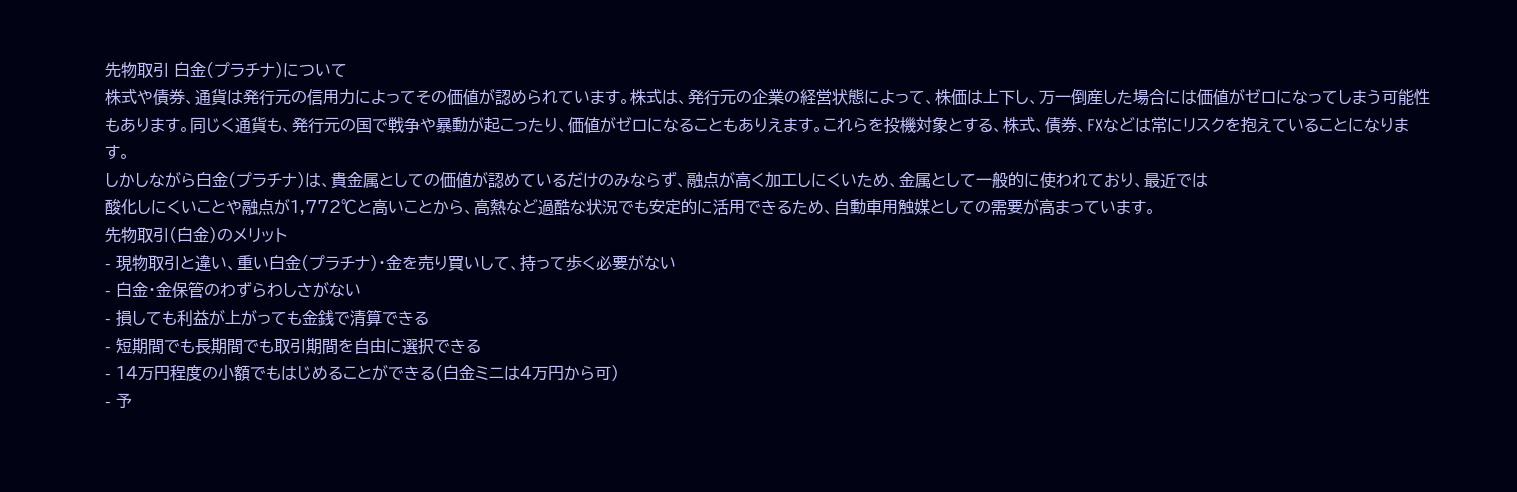先物取引 白金(プラチナ)について
株式や債券、通貨は発行元の信用力によってその価値が認められています。株式は、発行元の企業の経営状態によって、株価は上下し、万一倒産した場合には価値がゼロになってしまう可能性もあります。同じく通貨も、発行元の国で戦争や暴動が起こったり、価値がゼロになることもありえます。これらを投機対象とする、株式、債券、FXなどは常にリスクを抱えていることになります。
しかしながら白金(プラチナ)は、貴金属としての価値が認めているだけのみならず、融点が高く加工しにくいため、金属として一般的に使われており、最近では
酸化しにくいことや融点が1,772℃と高いことから、高熱など過酷な状況でも安定的に活用できるため、自動車用触媒としての需要が高まっています。
先物取引(白金)のメリット
- 現物取引と違い、重い白金(プラチナ)・金を売り買いして、持って歩く必要がない
- 白金・金保管のわずらわしさがない
- 損しても利益が上がっても金銭で清算できる
- 短期間でも長期間でも取引期間を自由に選択できる
- 14万円程度の小額でもはじめることができる(白金ミニは4万円から可)
- 予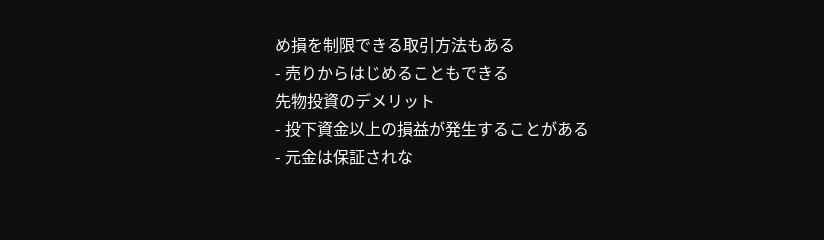め損を制限できる取引方法もある
- 売りからはじめることもできる
先物投資のデメリット
- 投下資金以上の損益が発生することがある
- 元金は保証されな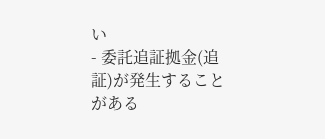い
- 委託追証拠金(追証)が発生することがある